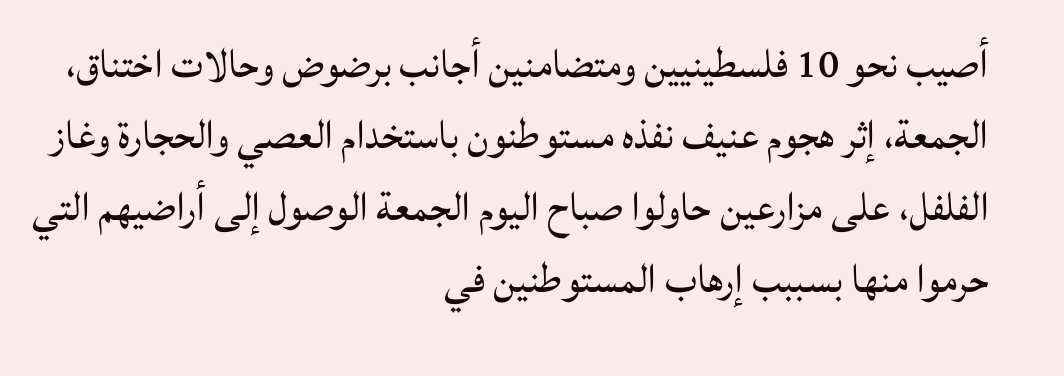أصيب نحو 10 فلسطينيين ومتضامنين أجانب برضوض وحالات اختناق، الجمعة، إثر هجوم عنيف نفذه مستوطنون باستخدام العصي والحجارة وغاز الفلفل، على مزارعين حاولوا صباح اليوم الجمعة الوصول إلى أراضيهم التي حرموا منها بسببب إرهاب المستوطنين في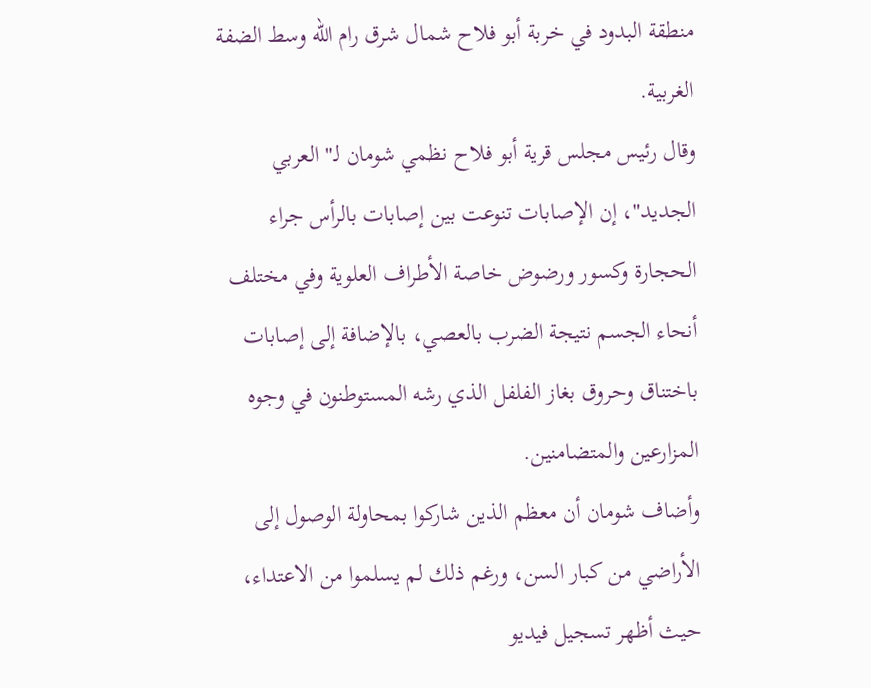منطقة البدود في خربة أبو فلاح شمال شرق رام الله وسط الضفة الغربية.
وقال رئيس مجلس قرية أبو فلاح نظمي شومان لـ" العربي الجديد"، إن الإصابات تنوعت بين إصابات بالرأس جراء الحجارة وكسور ورضوض خاصة الأطراف العلوية وفي مختلف أنحاء الجسم نتيجة الضرب بالعصي، بالإضافة إلى إصابات باختناق وحروق بغاز الفلفل الذي رشه المستوطنون في وجوه المزارعين والمتضامنين.
وأضاف شومان أن معظم الذين شاركوا بمحاولة الوصول إلى الأراضي من كبار السن، ورغم ذلك لم يسلموا من الاعتداء، حيث أظهر تسجيل فيديو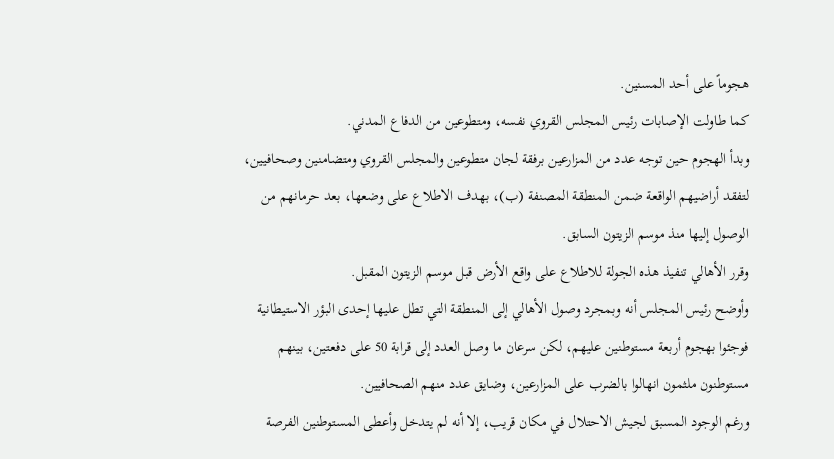هجوماً على أحد المسنين.
كما طاولت الإصابات رئيس المجلس القروي نفسه، ومتطوعين من الدفاع المدني.
وبدأ الهجوم حين توجه عدد من المزارعين برفقة لجان متطوعين والمجلس القروي ومتضامنين وصحافيين، لتفقد أراضيهم الواقعة ضمن المنطقة المصنفة (ب)، بهدف الاطلاع على وضعها، بعد حرمانهم من الوصول إليها منذ موسم الزيتون السابق.
وقرر الأهالي تنفيذ هذه الجولة للاطلاع على واقع الأرض قبل موسم الزيتون المقبل.
وأوضح رئيس المجلس أنه وبمجرد وصول الأهالي إلى المنطقة التي تطل عليها إحدى البؤر الاستيطانية فوجئوا بهجوم أربعة مستوطنين عليهم، لكن سرعان ما وصل العدد إلى قرابة 50 على دفعتين، بينهم مستوطنون ملثمون انهالوا بالضرب على المزارعين، وضايق عدد منهم الصحافيين.
ورغم الوجود المسبق لجيش الاحتلال في مكان قريب، إلا أنه لم يتدخل وأعطى المستوطنين الفرصة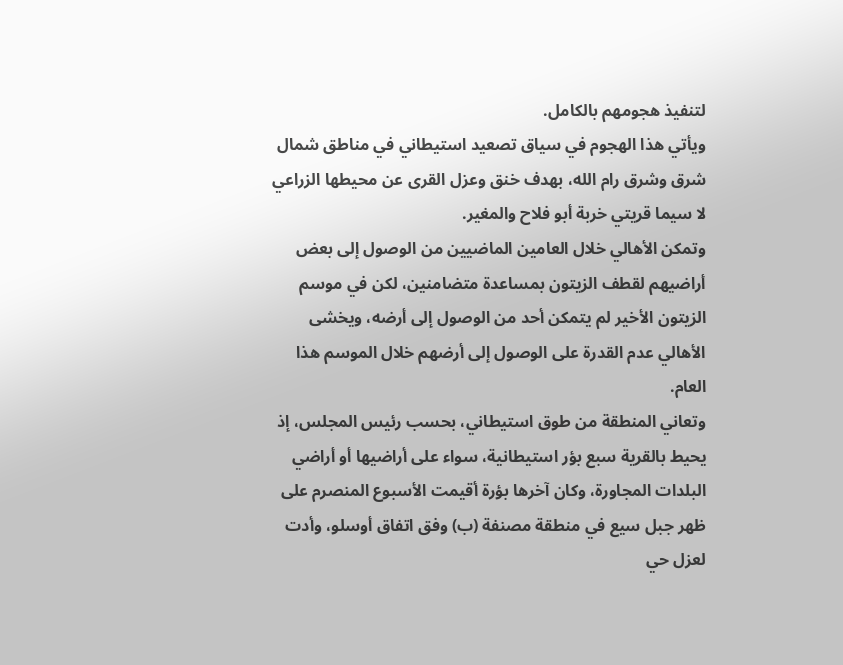لتنفيذ هجومهم بالكامل.
ويأتي هذا الهجوم في سياق تصعيد استيطاني في مناطق شمال شرق وشرق رام الله، بهدف خنق وعزل القرى عن محيطها الزراعي لا سيما قريتي خربة أبو فلاح والمغير.
وتمكن الأهالي خلال العامين الماضيين من الوصول إلى بعض أراضيهم لقطف الزيتون بمساعدة متضامنين، لكن في موسم الزيتون الأخير لم يتمكن أحد من الوصول إلى أرضه، ويخشى الأهالي عدم القدرة على الوصول إلى أرضهم خلال الموسم هذا العام.
وتعاني المنطقة من طوق استيطاني، بحسب رئيس المجلس، إذ يحيط بالقرية سبع بؤر استيطانية، سواء على أراضيها أو أراضي البلدات المجاورة، وكان آخرها بؤرة أقيمت الأسبوع المنصرم على ظهر جبل سيع في منطقة مصنفة (ب) وفق اتفاق أوسلو، وأدت لعزل حي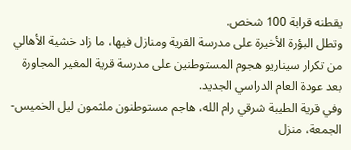يقطنه قرابة 100 شخص.
وتطل البؤرة الأخيرة على مدرسة القرية ومنازل فيها، ما زاد خشية الأهالي من تكرار سيناريو هجوم المستوطنين على مدرسة قرية المغير المجاورة بعد عودة العام الدراسي الجديد.
وفي قرية الطيبة شرقي رام الله، هاجم مستوطنون ملثمون ليل الخميس- الجمعة، منزل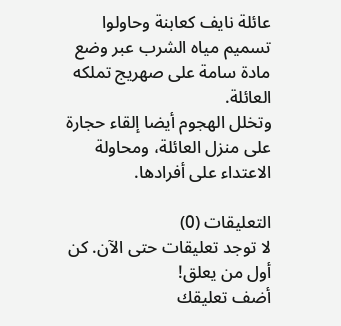عائلة نايف كعابنة وحاولوا تسميم مياه الشرب عبر وضع مادة سامة على صهريج تملكه العائلة.
وتخلل الهجوم أيضا إلقاء حجارة على منزل العائلة، ومحاولة الاعتداء على أفرادها.

التعليقات (0)
لا توجد تعليقات حتى الآن. كن أول من يعلق!
أضف تعليقك